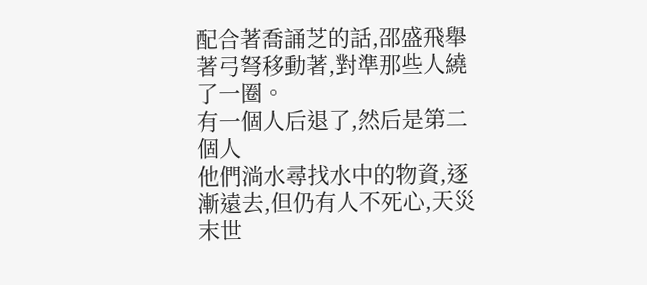配合著喬誦芝的話,邵盛飛舉著弓弩移動著,對準那些人繞了一圈。
有一個人后退了,然后是第二個人
他們淌水尋找水中的物資,逐漸遠去,但仍有人不死心,天災末世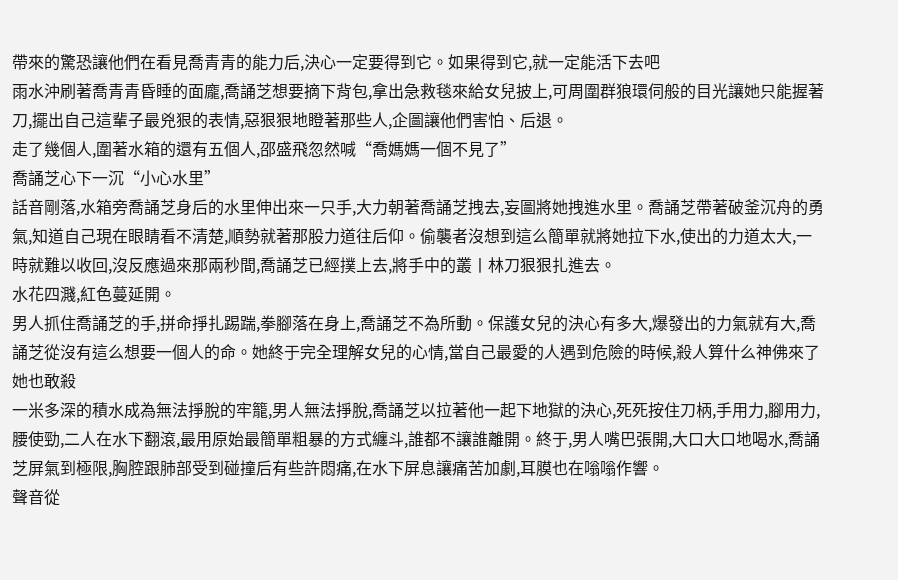帶來的驚恐讓他們在看見喬青青的能力后,決心一定要得到它。如果得到它,就一定能活下去吧
雨水沖刷著喬青青昏睡的面龐,喬誦芝想要摘下背包,拿出急救毯來給女兒披上,可周圍群狼環伺般的目光讓她只能握著刀,擺出自己這輩子最兇狠的表情,惡狠狠地瞪著那些人,企圖讓他們害怕、后退。
走了幾個人,圍著水箱的還有五個人,邵盛飛忽然喊“喬媽媽一個不見了”
喬誦芝心下一沉“小心水里”
話音剛落,水箱旁喬誦芝身后的水里伸出來一只手,大力朝著喬誦芝拽去,妄圖將她拽進水里。喬誦芝帶著破釜沉舟的勇氣,知道自己現在眼睛看不清楚,順勢就著那股力道往后仰。偷襲者沒想到這么簡單就將她拉下水,使出的力道太大,一時就難以收回,沒反應過來那兩秒間,喬誦芝已經撲上去,將手中的叢丨林刀狠狠扎進去。
水花四濺,紅色蔓延開。
男人抓住喬誦芝的手,拼命掙扎踢踹,拳腳落在身上,喬誦芝不為所動。保護女兒的決心有多大,爆發出的力氣就有大,喬誦芝從沒有這么想要一個人的命。她終于完全理解女兒的心情,當自己最愛的人遇到危險的時候,殺人算什么神佛來了她也敢殺
一米多深的積水成為無法掙脫的牢籠,男人無法掙脫,喬誦芝以拉著他一起下地獄的決心,死死按住刀柄,手用力,腳用力,腰使勁,二人在水下翻滾,最用原始最簡單粗暴的方式纏斗,誰都不讓誰離開。終于,男人嘴巴張開,大口大口地喝水,喬誦芝屏氣到極限,胸腔跟肺部受到碰撞后有些許悶痛,在水下屏息讓痛苦加劇,耳膜也在嗡嗡作響。
聲音從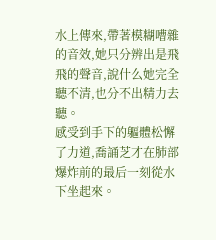水上傳來,帶著模糊嘈雜的音效,她只分辨出是飛飛的聲音,說什么她完全聽不清,也分不出精力去聽。
感受到手下的軀體松懈了力道,喬誦芝才在肺部爆炸前的最后一刻從水下坐起來。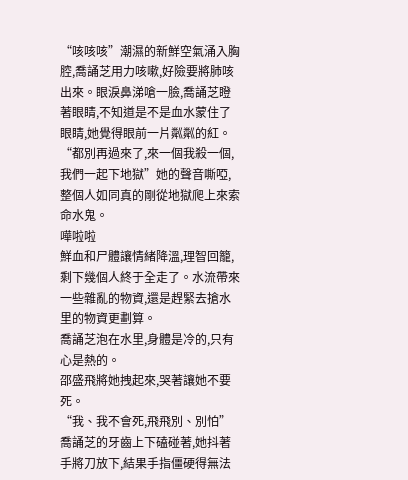“咳咳咳”潮濕的新鮮空氣涌入胸腔,喬誦芝用力咳嗽,好險要將肺咳出來。眼淚鼻涕嗆一臉,喬誦芝瞪著眼睛,不知道是不是血水蒙住了眼睛,她覺得眼前一片粼粼的紅。
“都別再過來了,來一個我殺一個,我們一起下地獄”她的聲音嘶啞,整個人如同真的剛從地獄爬上來索命水鬼。
嘩啦啦
鮮血和尸體讓情緒降溫,理智回籠,剩下幾個人終于全走了。水流帶來一些雜亂的物資,還是趕緊去搶水里的物資更劃算。
喬誦芝泡在水里,身體是冷的,只有心是熱的。
邵盛飛將她拽起來,哭著讓她不要死。
“我、我不會死,飛飛別、別怕”喬誦芝的牙齒上下磕碰著,她抖著手將刀放下,結果手指僵硬得無法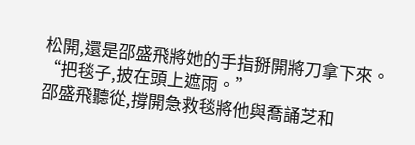松開,還是邵盛飛將她的手指掰開將刀拿下來。
“把毯子,披在頭上遮雨。”
邵盛飛聽從,撐開急救毯將他與喬誦芝和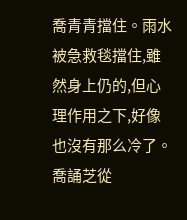喬青青擋住。雨水被急救毯擋住,雖然身上仍的,但心理作用之下,好像也沒有那么冷了。
喬誦芝從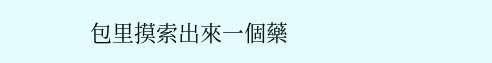包里摸索出來一個藥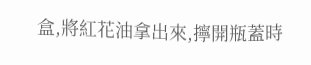盒,將紅花油拿出來,擰開瓶蓋時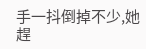手一抖倒掉不少,她趕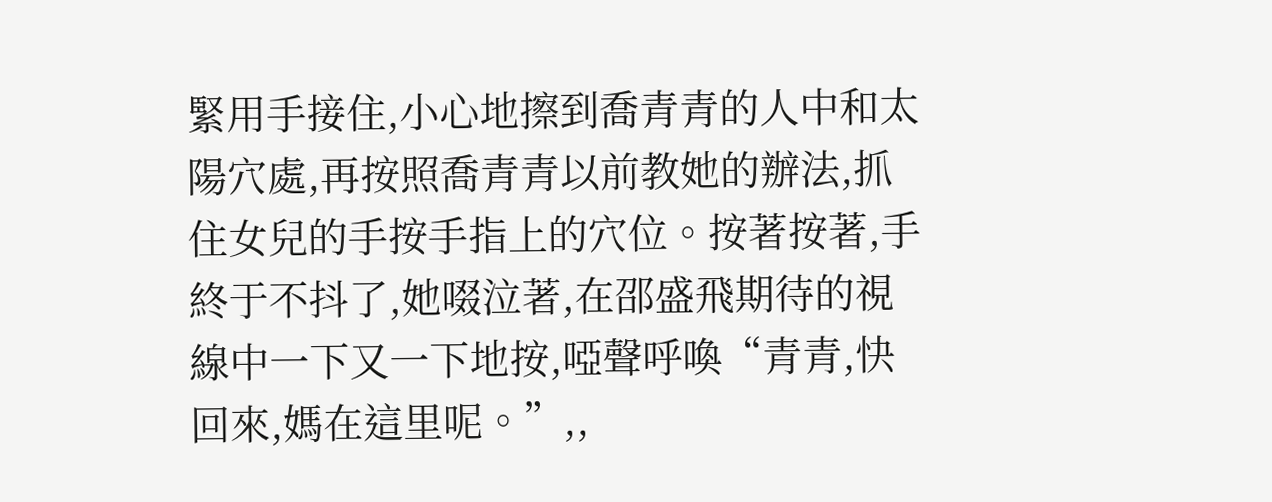緊用手接住,小心地擦到喬青青的人中和太陽穴處,再按照喬青青以前教她的辦法,抓住女兒的手按手指上的穴位。按著按著,手終于不抖了,她啜泣著,在邵盛飛期待的視線中一下又一下地按,啞聲呼喚“青青,快回來,媽在這里呢。”,,